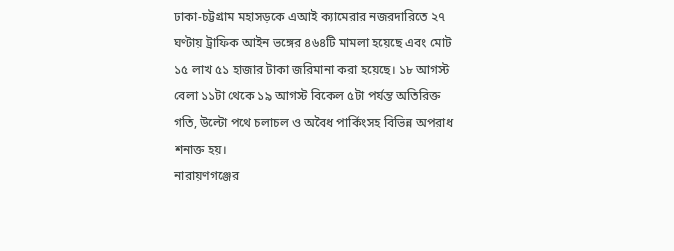ঢাকা-চট্টগ্রাম মহাসড়কে এআই ক্যামেরার নজরদারিতে ২৭ ঘণ্টায় ট্রাফিক আইন ভঙ্গের ৪৬৪টি মামলা হয়েছে এবং মোট ১৫ লাখ ৫১ হাজার টাকা জরিমানা করা হয়েছে। ১৮ আগস্ট বেলা ১১টা থেকে ১৯ আগস্ট বিকেল ৫টা পর্যন্ত অতিরিক্ত গতি, উল্টো পথে চলাচল ও অবৈধ পার্কিংসহ বিভিন্ন অপরাধ শনাক্ত হয়।
নারায়ণগঞ্জের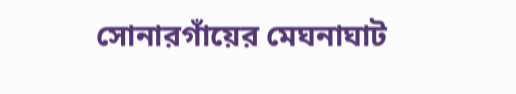সোনারগাঁয়ের মেঘনাঘাট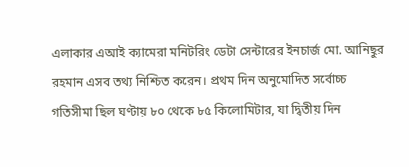এলাকার এআই ক্যামেরা মনিটরিং ডেটা সেন্টারের ইনচার্জ মো. আনিছুর রহমান এসব তথ্য নিশ্চিত করেন। প্রথম দিন অনুমোদিত সর্বোচ্চ গতিসীমা ছিল ঘণ্টায় ৮০ থেকে ৮৫ কিলোমিটার, যা দ্বিতীয় দিন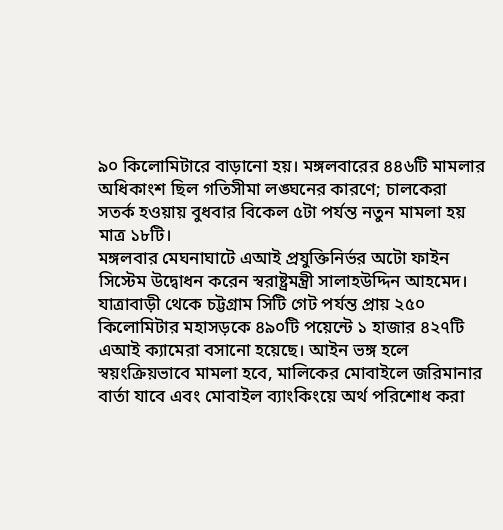৯০ কিলোমিটারে বাড়ানো হয়। মঙ্গলবারের ৪৪৬টি মামলার অধিকাংশ ছিল গতিসীমা লঙ্ঘনের কারণে; চালকেরা সতর্ক হওয়ায় বুধবার বিকেল ৫টা পর্যন্ত নতুন মামলা হয় মাত্র ১৮টি।
মঙ্গলবার মেঘনাঘাটে এআই প্রযুক্তিনির্ভর অটো ফাইন সিস্টেম উদ্বোধন করেন স্বরাষ্ট্রমন্ত্রী সালাহউদ্দিন আহমেদ। যাত্রাবাড়ী থেকে চট্টগ্রাম সিটি গেট পর্যন্ত প্রায় ২৫০ কিলোমিটার মহাসড়কে ৪৯০টি পয়েন্টে ১ হাজার ৪২৭টি এআই ক্যামেরা বসানো হয়েছে। আইন ভঙ্গ হলে স্বয়ংক্রিয়ভাবে মামলা হবে, মালিকের মোবাইলে জরিমানার বার্তা যাবে এবং মোবাইল ব্যাংকিংয়ে অর্থ পরিশোধ করা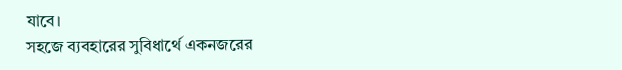যাবে।
সহজে ব্যবহারের সুবিধার্থে একনজরের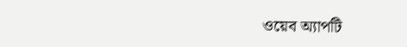ওয়েব অ্যাপটি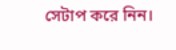সেটাপ করে নিন।